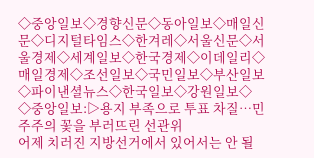◇중앙일보◇경향신문◇동아일보◇매일신문◇디지털타임스◇한겨레◇서울신문◇서울경제◇세계일보◇한국경제◇이데일리◇매일경제◇조선일보◇국민일보◇부산일보◇파이낸셜뉴스◇한국일보◇강원일보◇
◇중앙일보:▷용지 부족으로 투표 차질…민주주의 꽃을 부러뜨린 선관위
어제 치러진 지방선거에서 있어서는 안 될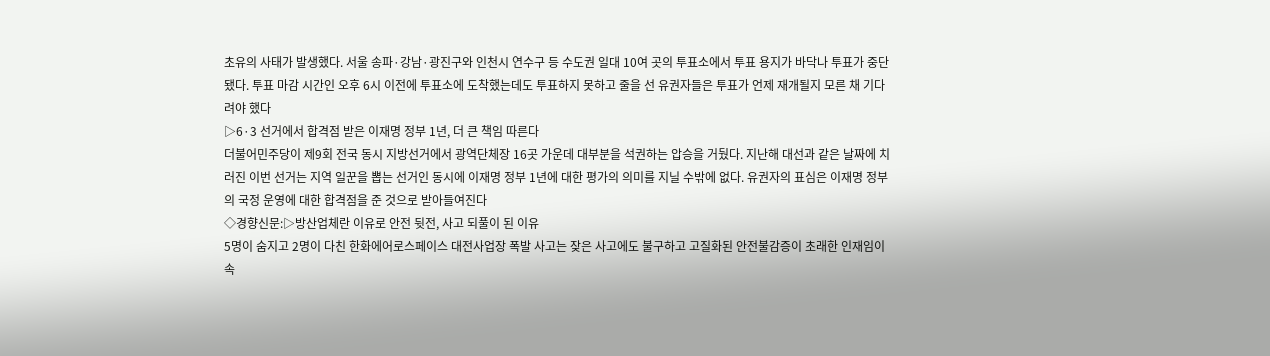초유의 사태가 발생했다. 서울 송파·강남·광진구와 인천시 연수구 등 수도권 일대 10여 곳의 투표소에서 투표 용지가 바닥나 투표가 중단됐다. 투표 마감 시간인 오후 6시 이전에 투표소에 도착했는데도 투표하지 못하고 줄을 선 유권자들은 투표가 언제 재개될지 모른 채 기다려야 했다
▷6·3 선거에서 합격점 받은 이재명 정부 1년, 더 큰 책임 따른다
더불어민주당이 제9회 전국 동시 지방선거에서 광역단체장 16곳 가운데 대부분을 석권하는 압승을 거뒀다. 지난해 대선과 같은 날짜에 치러진 이번 선거는 지역 일꾼을 뽑는 선거인 동시에 이재명 정부 1년에 대한 평가의 의미를 지닐 수밖에 없다. 유권자의 표심은 이재명 정부의 국정 운영에 대한 합격점을 준 것으로 받아들여진다
◇경향신문:▷방산업체란 이유로 안전 뒷전, 사고 되풀이 된 이유
5명이 숨지고 2명이 다친 한화에어로스페이스 대전사업장 폭발 사고는 잦은 사고에도 불구하고 고질화된 안전불감증이 초래한 인재임이 속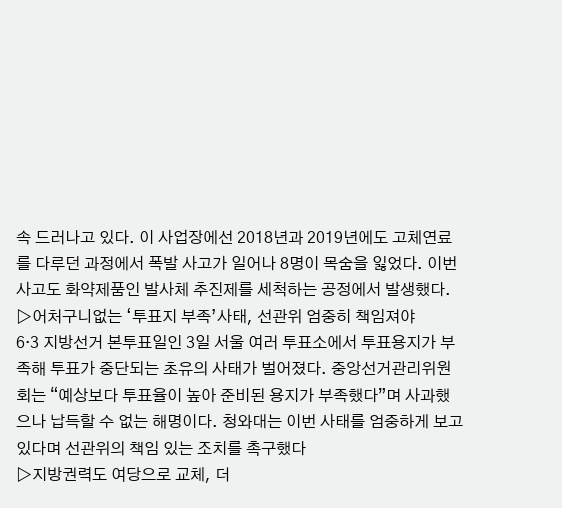속 드러나고 있다. 이 사업장에선 2018년과 2019년에도 고체연료를 다루던 과정에서 폭발 사고가 일어나 8명이 목숨을 잃었다. 이번 사고도 화약제품인 발사체 추진제를 세척하는 공정에서 발생했다.
▷어처구니없는 ‘투표지 부족’사태, 선관위 엄중히 책임져야
6·3 지방선거 본투표일인 3일 서울 여러 투표소에서 투표용지가 부족해 투표가 중단되는 초유의 사태가 벌어졌다. 중앙선거관리위원회는 “예상보다 투표율이 높아 준비된 용지가 부족했다”며 사과했으나 납득할 수 없는 해명이다. 청와대는 이번 사태를 엄중하게 보고 있다며 선관위의 책임 있는 조치를 촉구했다
▷지방권력도 여당으로 교체, 더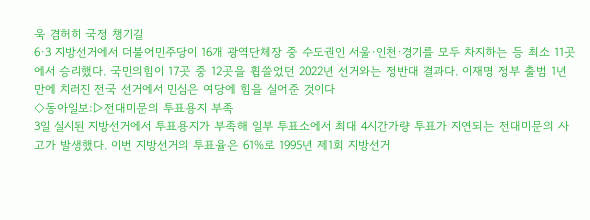욱 겸허히 국정 챙기길
6·3 지방선거에서 더불어민주당이 16개 광역단체장 중 수도권인 서울·인천·경기를 모두 차지하는 등 최소 11곳에서 승리했다. 국민의힘이 17곳 중 12곳을 휩쓸었던 2022년 선거와는 정반대 결과다. 이재명 정부 출범 1년 만에 치러진 전국 선거에서 민심은 여당에 힘을 실어준 것이다
◇동아일보:▷전대미문의 투표용지 부족
3일 실시된 지방선거에서 투표용지가 부족해 일부 투표소에서 최대 4시간가량 투표가 지연되는 전대미문의 사고가 발생했다. 이번 지방선거의 투표율은 61%로 1995년 제1회 지방선거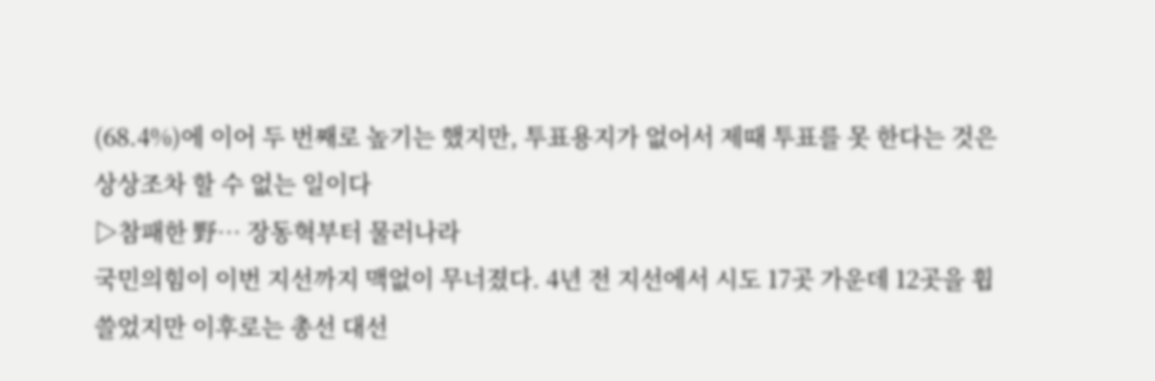(68.4%)에 이어 두 번째로 높기는 했지만, 투표용지가 없어서 제때 투표를 못 한다는 것은 상상조차 할 수 없는 일이다
▷참패한 野… 장동혁부터 물러나라
국민의힘이 이번 지선까지 맥없이 무너졌다. 4년 전 지선에서 시도 17곳 가운데 12곳을 휩쓸었지만 이후로는 총선 대선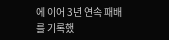에 이어 3년 연속 패배를 기록했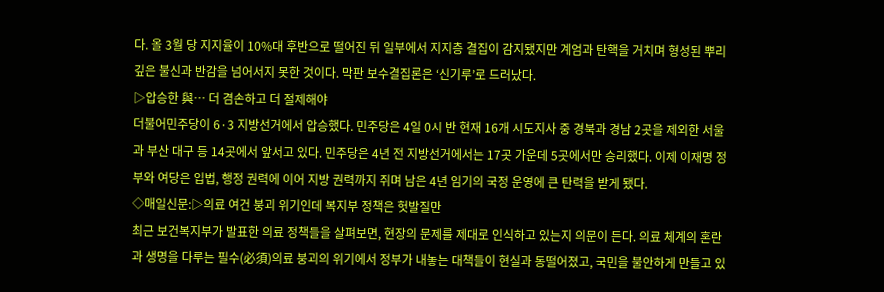다. 올 3월 당 지지율이 10%대 후반으로 떨어진 뒤 일부에서 지지층 결집이 감지됐지만 계엄과 탄핵을 거치며 형성된 뿌리 깊은 불신과 반감을 넘어서지 못한 것이다. 막판 보수결집론은 ‘신기루’로 드러났다.
▷압승한 與… 더 겸손하고 더 절제해야
더불어민주당이 6·3 지방선거에서 압승했다. 민주당은 4일 0시 반 현재 16개 시도지사 중 경북과 경남 2곳을 제외한 서울과 부산 대구 등 14곳에서 앞서고 있다. 민주당은 4년 전 지방선거에서는 17곳 가운데 5곳에서만 승리했다. 이제 이재명 정부와 여당은 입법, 행정 권력에 이어 지방 권력까지 쥐며 남은 4년 임기의 국정 운영에 큰 탄력을 받게 됐다.
◇매일신문:▷의료 여건 붕괴 위기인데 복지부 정책은 헛발질만
최근 보건복지부가 발표한 의료 정책들을 살펴보면, 현장의 문제를 제대로 인식하고 있는지 의문이 든다. 의료 체계의 혼란과 생명을 다루는 필수(必須)의료 붕괴의 위기에서 정부가 내놓는 대책들이 현실과 동떨어졌고, 국민을 불안하게 만들고 있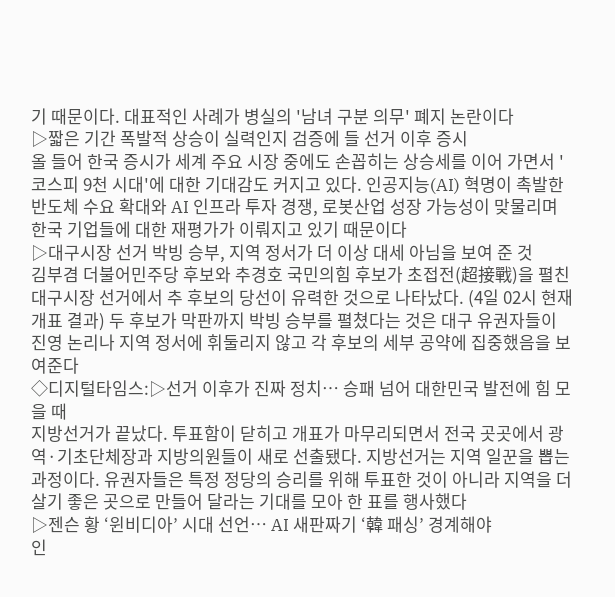기 때문이다. 대표적인 사례가 병실의 '남녀 구분 의무' 폐지 논란이다
▷짧은 기간 폭발적 상승이 실력인지 검증에 들 선거 이후 증시
올 들어 한국 증시가 세계 주요 시장 중에도 손꼽히는 상승세를 이어 가면서 '코스피 9천 시대'에 대한 기대감도 커지고 있다. 인공지능(AI) 혁명이 촉발한 반도체 수요 확대와 AI 인프라 투자 경쟁, 로봇산업 성장 가능성이 맞물리며 한국 기업들에 대한 재평가가 이뤄지고 있기 때문이다
▷대구시장 선거 박빙 승부, 지역 정서가 더 이상 대세 아님을 보여 준 것
김부겸 더불어민주당 후보와 추경호 국민의힘 후보가 초접전(超接戰)을 펼친 대구시장 선거에서 추 후보의 당선이 유력한 것으로 나타났다. (4일 02시 현재 개표 결과) 두 후보가 막판까지 박빙 승부를 펼쳤다는 것은 대구 유권자들이 진영 논리나 지역 정서에 휘둘리지 않고 각 후보의 세부 공약에 집중했음을 보여준다
◇디지털타임스:▷선거 이후가 진짜 정치… 승패 넘어 대한민국 발전에 힘 모을 때
지방선거가 끝났다. 투표함이 닫히고 개표가 마무리되면서 전국 곳곳에서 광역·기초단체장과 지방의원들이 새로 선출됐다. 지방선거는 지역 일꾼을 뽑는 과정이다. 유권자들은 특정 정당의 승리를 위해 투표한 것이 아니라 지역을 더 살기 좋은 곳으로 만들어 달라는 기대를 모아 한 표를 행사했다
▷젠슨 황 ‘윈비디아’ 시대 선언… AI 새판짜기 ‘韓 패싱’ 경계해야
인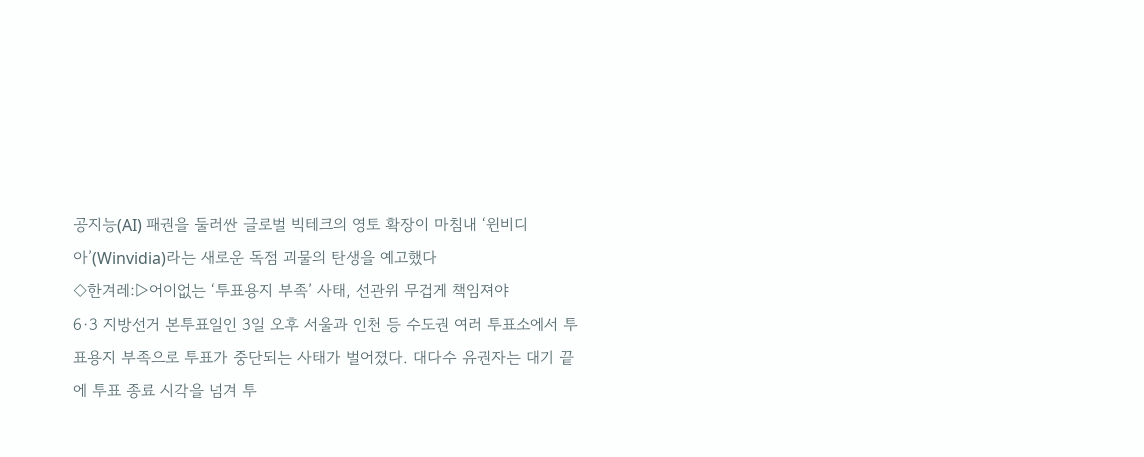공지능(AI) 패권을 둘러싼 글로벌 빅테크의 영토 확장이 마침내 ‘윈비디아’(Winvidia)라는 새로운 독점 괴물의 탄생을 예고했다
◇한겨레:▷어이없는 ‘투표용지 부족’ 사태, 선관위 무겁게 책임져야
6·3 지방선거 본투표일인 3일 오후 서울과 인천 등 수도권 여러 투표소에서 투표용지 부족으로 투표가 중단되는 사태가 벌어졌다. 대다수 유권자는 대기 끝에 투표 종료 시각을 넘겨 투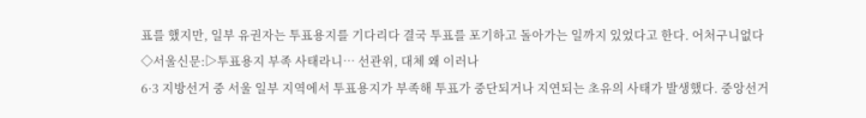표를 했지만, 일부 유권자는 투표용지를 기다리다 결국 투표를 포기하고 돌아가는 일까지 있었다고 한다. 어처구니없다
◇서울신문:▷투표용지 부족 사태라니… 선관위, 대체 왜 이러나
6·3 지방선거 중 서울 일부 지역에서 투표용지가 부족해 투표가 중단되거나 지연되는 초유의 사태가 발생했다. 중앙선거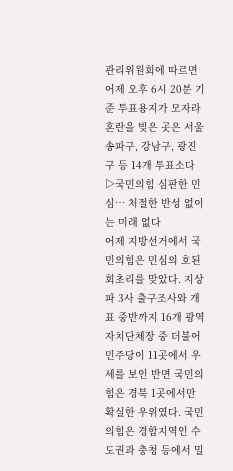관리위원회에 따르면 어제 오후 6시 20분 기준 투표용지가 모자라 혼란을 빚은 곳은 서울 송파구, 강남구, 광진구 등 14개 투표소다
▷국민의힘 심판한 민심… 처절한 반성 없이는 미래 없다
어제 지방선거에서 국민의힘은 민심의 호된 회초리를 맞았다. 지상파 3사 출구조사와 개표 중반까지 16개 광역자치단체장 중 더불어민주당이 11곳에서 우세를 보인 반면 국민의힘은 경북 1곳에서만 확실한 우위였다. 국민의힘은 경합지역인 수도권과 충청 등에서 밀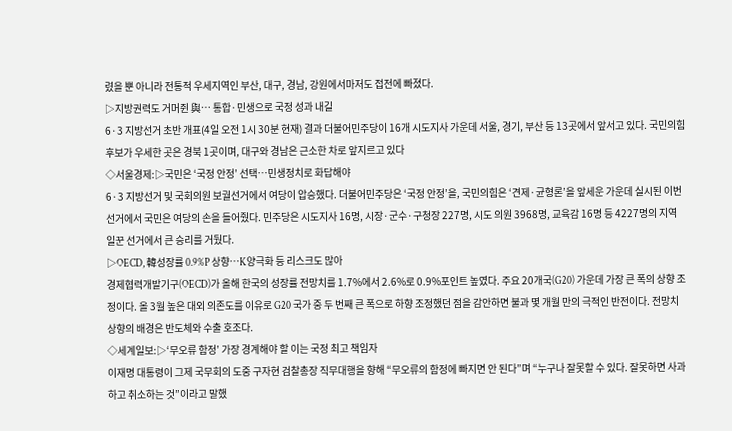렸을 뿐 아니라 전통적 우세지역인 부산, 대구, 경남, 강원에서마저도 접전에 빠졌다.
▷지방권력도 거머쥔 與… 통합·민생으로 국정 성과 내길
6·3 지방선거 초반 개표(4일 오전 1시 30분 현재) 결과 더불어민주당이 16개 시도지사 가운데 서울, 경기, 부산 등 13곳에서 앞서고 있다. 국민의힘 후보가 우세한 곳은 경북 1곳이며, 대구와 경남은 근소한 차로 앞지르고 있다
◇서울경제:▷국민은 ‘국정 안정’ 선택…민생정치로 화답해야
6·3 지방선거 및 국회의원 보궐선거에서 여당이 압승했다. 더불어민주당은 ‘국정 안정’을, 국민의힘은 ‘견제·균형론’을 앞세운 가운데 실시된 이번 선거에서 국민은 여당의 손을 들어줬다. 민주당은 시도지사 16명, 시장·군수·구청장 227명, 시도 의원 3968명, 교육감 16명 등 4227명의 지역 일꾼 선거에서 큰 승리를 거뒀다.
▷OECD, 韓성장률 0.9%P 상향…K양극화 등 리스크도 많아
경제협력개발기구(OECD)가 올해 한국의 성장률 전망치를 1.7%에서 2.6%로 0.9%포인트 높였다. 주요 20개국(G20) 가운데 가장 큰 폭의 상향 조정이다. 올 3월 높은 대외 의존도를 이유로 G20 국가 중 두 번째 큰 폭으로 하향 조정했던 점을 감안하면 불과 몇 개월 만의 극적인 반전이다. 전망치 상향의 배경은 반도체와 수출 호조다.
◇세계일보:▷‘무오류 함정’ 가장 경계해야 할 이는 국정 최고 책임자
이재명 대통령이 그제 국무회의 도중 구자현 검찰총장 직무대행을 향해 “무오류의 함정에 빠지면 안 된다”며 “누구나 잘못할 수 있다. 잘못하면 사과하고 취소하는 것”이라고 말했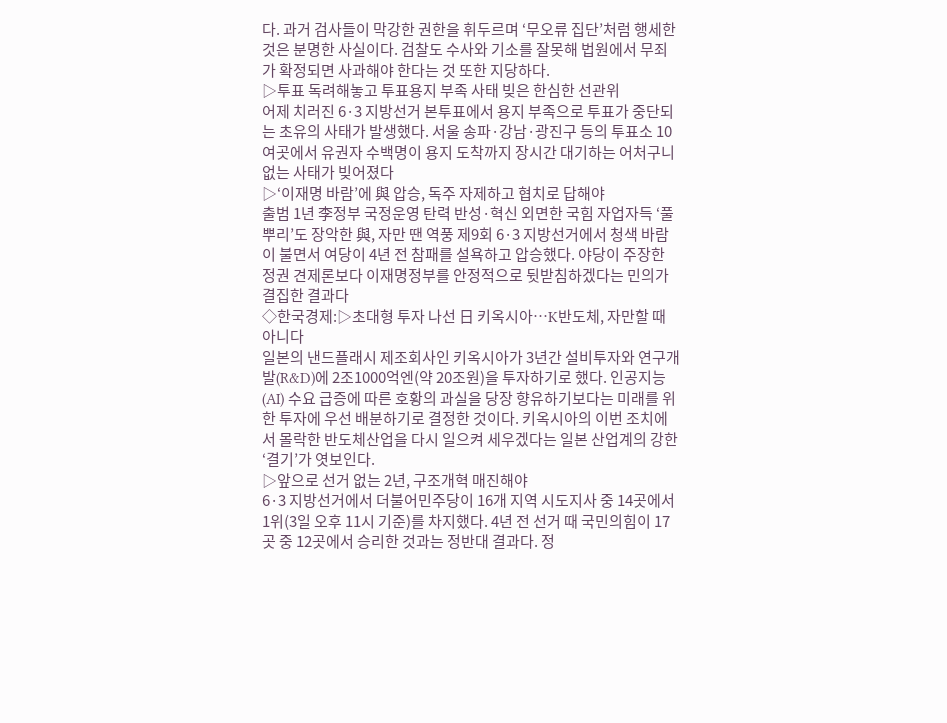다. 과거 검사들이 막강한 권한을 휘두르며 ‘무오류 집단’처럼 행세한 것은 분명한 사실이다. 검찰도 수사와 기소를 잘못해 법원에서 무죄가 확정되면 사과해야 한다는 것 또한 지당하다.
▷투표 독려해놓고 투표용지 부족 사태 빚은 한심한 선관위
어제 치러진 6·3 지방선거 본투표에서 용지 부족으로 투표가 중단되는 초유의 사태가 발생했다. 서울 송파·강남·광진구 등의 투표소 10여곳에서 유권자 수백명이 용지 도착까지 장시간 대기하는 어처구니없는 사태가 빚어졌다
▷‘이재명 바람’에 與 압승, 독주 자제하고 협치로 답해야
출범 1년 李정부 국정운영 탄력 반성·혁신 외면한 국힘 자업자득 ‘풀뿌리’도 장악한 與, 자만 땐 역풍 제9회 6·3 지방선거에서 청색 바람이 불면서 여당이 4년 전 참패를 설욕하고 압승했다. 야당이 주장한 정권 견제론보다 이재명정부를 안정적으로 뒷받침하겠다는 민의가 결집한 결과다
◇한국경제:▷초대형 투자 나선 日 키옥시아…K반도체, 자만할 때 아니다
일본의 낸드플래시 제조회사인 키옥시아가 3년간 설비투자와 연구개발(R&D)에 2조1000억엔(약 20조원)을 투자하기로 했다. 인공지능(AI) 수요 급증에 따른 호황의 과실을 당장 향유하기보다는 미래를 위한 투자에 우선 배분하기로 결정한 것이다. 키옥시아의 이번 조치에서 몰락한 반도체산업을 다시 일으켜 세우겠다는 일본 산업계의 강한 ‘결기’가 엿보인다.
▷앞으로 선거 없는 2년, 구조개혁 매진해야
6·3 지방선거에서 더불어민주당이 16개 지역 시도지사 중 14곳에서 1위(3일 오후 11시 기준)를 차지했다. 4년 전 선거 때 국민의힘이 17곳 중 12곳에서 승리한 것과는 정반대 결과다. 정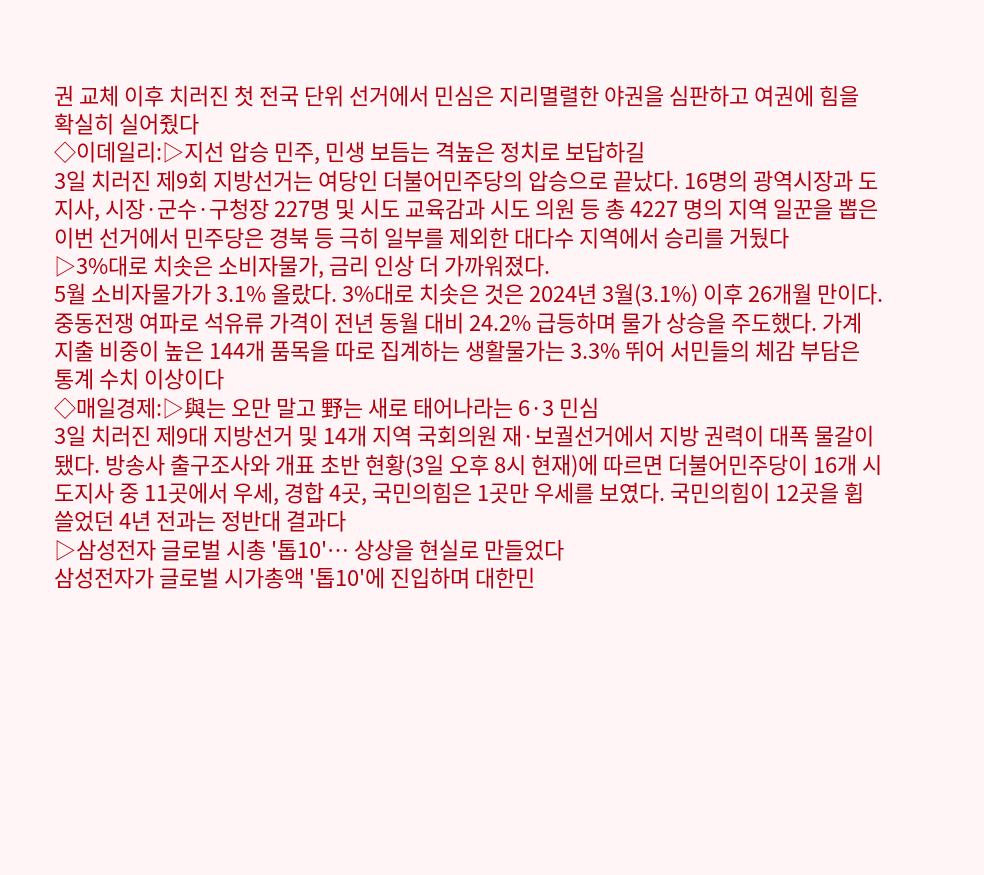권 교체 이후 치러진 첫 전국 단위 선거에서 민심은 지리멸렬한 야권을 심판하고 여권에 힘을 확실히 실어줬다
◇이데일리:▷지선 압승 민주, 민생 보듬는 격높은 정치로 보답하길
3일 치러진 제9회 지방선거는 여당인 더불어민주당의 압승으로 끝났다. 16명의 광역시장과 도지사, 시장·군수·구청장 227명 및 시도 교육감과 시도 의원 등 총 4227 명의 지역 일꾼을 뽑은 이번 선거에서 민주당은 경북 등 극히 일부를 제외한 대다수 지역에서 승리를 거뒀다
▷3%대로 치솟은 소비자물가, 금리 인상 더 가까워졌다.
5월 소비자물가가 3.1% 올랐다. 3%대로 치솟은 것은 2024년 3월(3.1%) 이후 26개월 만이다. 중동전쟁 여파로 석유류 가격이 전년 동월 대비 24.2% 급등하며 물가 상승을 주도했다. 가계 지출 비중이 높은 144개 품목을 따로 집계하는 생활물가는 3.3% 뛰어 서민들의 체감 부담은 통계 수치 이상이다
◇매일경제:▷與는 오만 말고 野는 새로 태어나라는 6·3 민심
3일 치러진 제9대 지방선거 및 14개 지역 국회의원 재·보궐선거에서 지방 권력이 대폭 물갈이됐다. 방송사 출구조사와 개표 초반 현황(3일 오후 8시 현재)에 따르면 더불어민주당이 16개 시도지사 중 11곳에서 우세, 경합 4곳, 국민의힘은 1곳만 우세를 보였다. 국민의힘이 12곳을 휩쓸었던 4년 전과는 정반대 결과다
▷삼성전자 글로벌 시총 '톱10'… 상상을 현실로 만들었다
삼성전자가 글로벌 시가총액 '톱10'에 진입하며 대한민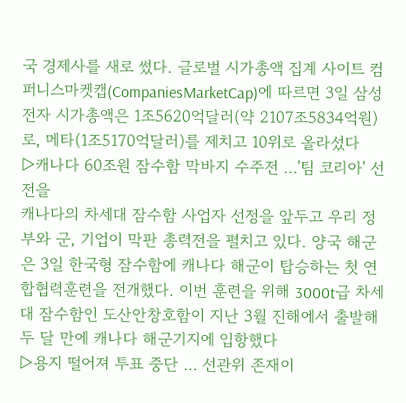국 경제사를 새로 썼다. 글로벌 시가총액 집계 사이트 컴퍼니스마켓캡(CompaniesMarketCap)에 따르면 3일 삼성전자 시가총액은 1조5620억달러(약 2107조5834억원)로, 메타(1조5170억달러)를 제치고 10위로 올라섰다
▷캐나다 60조원 잠수함 막바지 수주전 …'팀 코리아' 선전을
캐나다의 차세대 잠수함 사업자 선정을 앞두고 우리 정부와 군, 기업이 막판 총력전을 펼치고 있다. 양국 해군은 3일 한국형 잠수함에 캐나다 해군이 탑승하는 첫 연합협력훈련을 전개했다. 이번 훈련을 위해 3000t급 차세대 잠수함인 도산안창호함이 지난 3월 진해에서 출발해 두 달 만에 캐나다 해군기지에 입항했다
▷용지 떨어져 투표 중단 … 선관위 존재이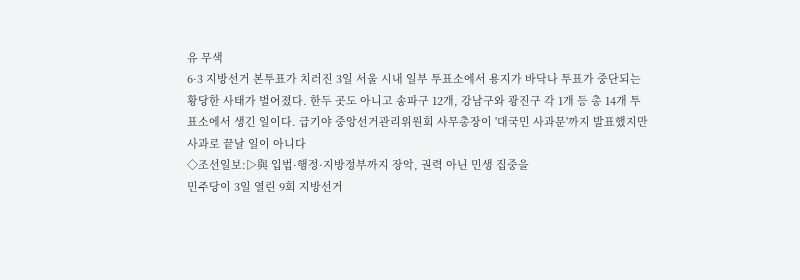유 무색
6·3 지방선거 본투표가 치러진 3일 서울 시내 일부 투표소에서 용지가 바닥나 투표가 중단되는 황당한 사태가 벌어졌다. 한두 곳도 아니고 송파구 12개, 강남구와 광진구 각 1개 등 총 14개 투표소에서 생긴 일이다. 급기야 중앙선거관리위원회 사무총장이 '대국민 사과문'까지 발표했지만 사과로 끝날 일이 아니다
◇조선일보:▷與 입법·행정·지방정부까지 장악, 권력 아닌 민생 집중을
민주당이 3일 열린 9회 지방선거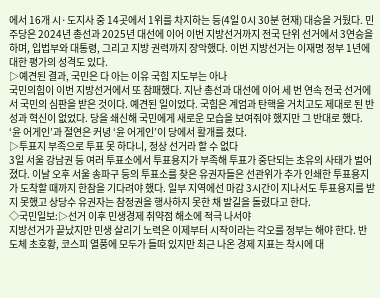에서 16개 시·도지사 중 14곳에서 1위를 차지하는 등(4일 0시 30분 현재) 대승을 거뒀다. 민주당은 2024년 총선과 2025년 대선에 이어 이번 지방선거까지 전국 단위 선거에서 3연승을 하며, 입법부와 대통령, 그리고 지방 권력까지 장악했다. 이번 지방선거는 이재명 정부 1년에 대한 평가의 성격도 있다.
▷예견된 결과, 국민은 다 아는 이유 국힘 지도부는 아나
국민의힘이 이번 지방선거에서 또 참패했다. 지난 총선과 대선에 이어 세 번 연속 전국 선거에서 국민의 심판을 받은 것이다. 예견된 일이었다. 국힘은 계엄과 탄핵을 거치고도 제대로 된 반성과 혁신이 없었다. 당을 쇄신해 국민에게 새로운 모습을 보여줘야 했지만 그 반대로 했다. ‘윤 어게인’과 절연은 커녕 ‘윤 어게인’이 당에서 활개를 쳤다.
▷투표지 부족으로 투표 못 하다니, 정상 선거라 할 수 없다
3일 서울 강남권 등 여러 투표소에서 투표용지가 부족해 투표가 중단되는 초유의 사태가 벌어졌다. 이날 오후 서울 송파구 등의 투표소를 찾은 유권자들은 선관위가 추가 인쇄한 투표용지가 도착할 때까지 한참을 기다려야 했다. 일부 지역에선 마감 3시간이 지나서도 투표용지를 받지 못했고 상당수 유권자는 참정권을 행사하지 못한 채 발길을 돌렸다고 한다.
◇국민일보:▷선거 이후 민생경제 취약점 해소에 적극 나서야
지방선거가 끝났지만 민생 살리기 노력은 이제부터 시작이라는 각오를 정부는 해야 한다. 반도체 초호황, 코스피 열풍에 모두가 들떠 있지만 최근 나온 경제 지표는 착시에 대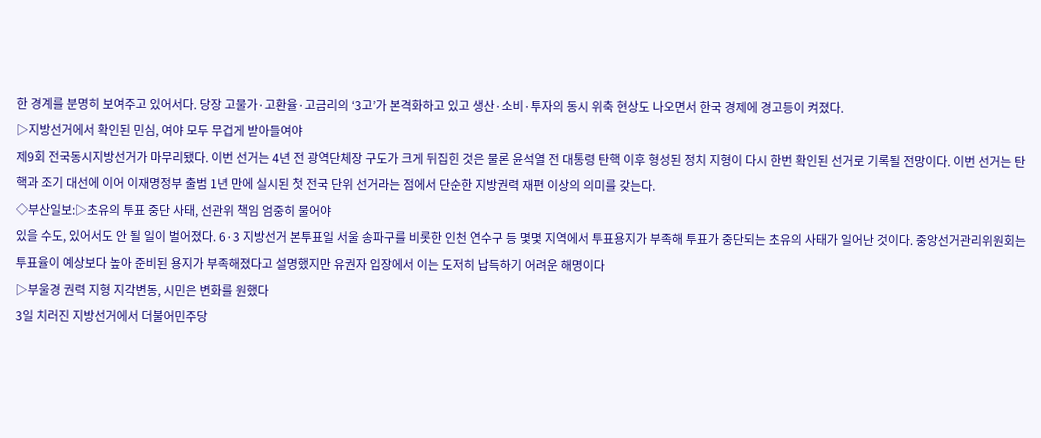한 경계를 분명히 보여주고 있어서다. 당장 고물가·고환율·고금리의 ‘3고’가 본격화하고 있고 생산·소비·투자의 동시 위축 현상도 나오면서 한국 경제에 경고등이 켜졌다.
▷지방선거에서 확인된 민심, 여야 모두 무겁게 받아들여야
제9회 전국동시지방선거가 마무리됐다. 이번 선거는 4년 전 광역단체장 구도가 크게 뒤집힌 것은 물론 윤석열 전 대통령 탄핵 이후 형성된 정치 지형이 다시 한번 확인된 선거로 기록될 전망이다. 이번 선거는 탄핵과 조기 대선에 이어 이재명정부 출범 1년 만에 실시된 첫 전국 단위 선거라는 점에서 단순한 지방권력 재편 이상의 의미를 갖는다.
◇부산일보:▷초유의 투표 중단 사태, 선관위 책임 엄중히 물어야
있을 수도, 있어서도 안 될 일이 벌어졌다. 6·3 지방선거 본투표일 서울 송파구를 비롯한 인천 연수구 등 몇몇 지역에서 투표용지가 부족해 투표가 중단되는 초유의 사태가 일어난 것이다. 중앙선거관리위원회는 투표율이 예상보다 높아 준비된 용지가 부족해졌다고 설명했지만 유권자 입장에서 이는 도저히 납득하기 어려운 해명이다
▷부울경 권력 지형 지각변동, 시민은 변화를 원했다
3일 치러진 지방선거에서 더불어민주당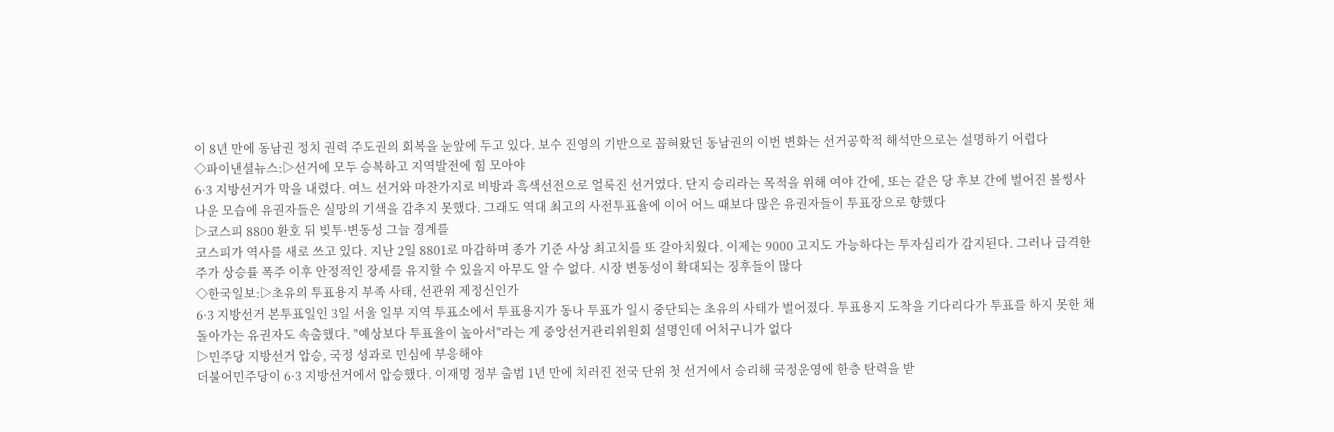이 8년 만에 동남권 정치 권력 주도권의 회복을 눈앞에 두고 있다. 보수 진영의 기반으로 꼽혀왔던 동남권의 이번 변화는 선거공학적 해석만으로는 설명하기 어렵다
◇파이낸셜뉴스:▷선거에 모두 승복하고 지역발전에 힘 모아야
6·3 지방선거가 막을 내렸다. 여느 선거와 마찬가지로 비방과 흑색선전으로 얼룩진 선거였다. 단지 승리라는 목적을 위해 여야 간에, 또는 같은 당 후보 간에 벌어진 볼썽사나운 모습에 유권자들은 실망의 기색을 감추지 못했다. 그래도 역대 최고의 사전투표율에 이어 어느 때보다 많은 유권자들이 투표장으로 향했다
▷코스피 8800 환호 뒤 빚투·변동성 그늘 경계를
코스피가 역사를 새로 쓰고 있다. 지난 2일 8801로 마감하며 종가 기준 사상 최고치를 또 갈아치웠다. 이제는 9000 고지도 가능하다는 투자심리가 감지된다. 그러나 급격한 주가 상승률 폭주 이후 안정적인 장세를 유지할 수 있을지 아무도 알 수 없다. 시장 변동성이 확대되는 징후들이 많다
◇한국일보:▷초유의 투표용지 부족 사태, 선관위 제정신인가
6·3 지방선거 본투표일인 3일 서울 일부 지역 투표소에서 투표용지가 동나 투표가 일시 중단되는 초유의 사태가 벌어졌다. 투표용지 도착을 기다리다가 투표를 하지 못한 채 돌아가는 유권자도 속출했다. "예상보다 투표율이 높아서"라는 게 중앙선거관리위원회 설명인데 어처구니가 없다
▷민주당 지방선거 압승, 국정 성과로 민심에 부응해야
더불어민주당이 6·3 지방선거에서 압승했다. 이재명 정부 출범 1년 만에 치러진 전국 단위 첫 선거에서 승리해 국정운영에 한층 탄력을 받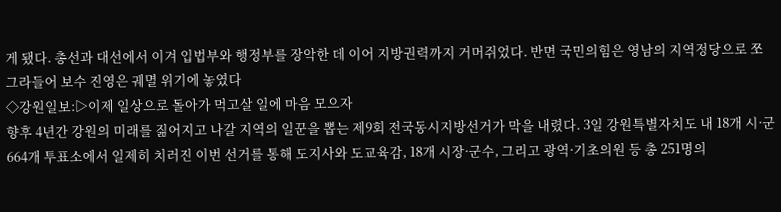게 됐다. 총선과 대선에서 이겨 입법부와 행정부를 장악한 데 이어 지방권력까지 거머쥐었다. 반면 국민의힘은 영남의 지역정당으로 쪼그라들어 보수 진영은 궤멸 위기에 놓였다
◇강원일보:▷이제 일상으로 돌아가 먹고살 일에 마음 모으자
향후 4년간 강원의 미래를 짊어지고 나갈 지역의 일꾼을 뽑는 제9회 전국동시지방선거가 막을 내렸다. 3일 강원특별자치도 내 18개 시·군 664개 투표소에서 일제히 치러진 이번 선거를 통해 도지사와 도교육감, 18개 시장·군수, 그리고 광역·기초의원 등 총 251명의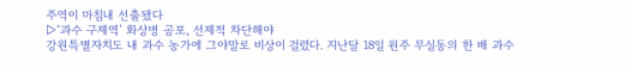주역이 마침내 선출됐다
▷‘과수 구제역’ 화상병 공포, 선제적 차단해야
강원특별자치도 내 과수 농가에 그야말로 비상이 걸렸다. 지난달 18일 원주 무실동의 한 배 과수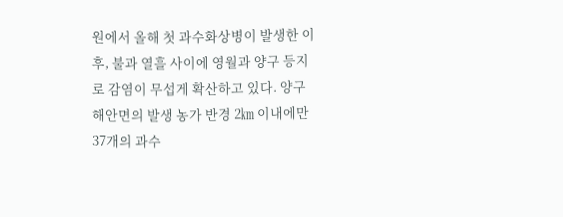원에서 올해 첫 과수화상병이 발생한 이후, 불과 열흘 사이에 영월과 양구 등지로 감염이 무섭게 확산하고 있다. 양구 해안면의 발생 농가 반경 2㎞ 이내에만 37개의 과수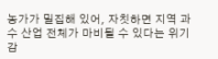농가가 밀집해 있어, 자칫하면 지역 과수 산업 전체가 마비될 수 있다는 위기감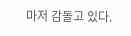마저 감돌고 있다.